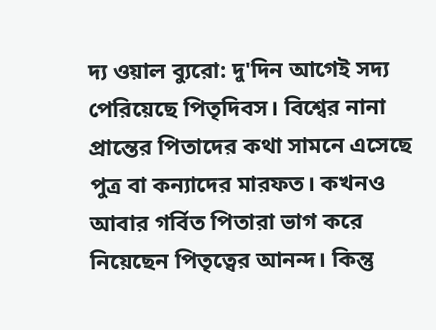দ্য ওয়াল ব্যুরো: দু'দিন আগেই সদ্য পেরিয়েছে পিতৃদিবস। বিশ্বের নানা প্রান্তের পিতাদের কথা সামনে এসেছে পুত্র বা কন্যাদের মারফত। কখনও আবার গর্বিত পিতারা ভাগ করে নিয়েছেন পিতৃত্বের আনন্দ। কিন্তু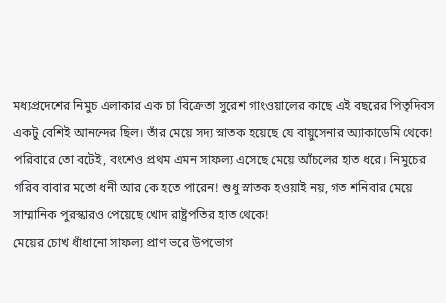মধ্যপ্রদেশের নিমুচ এলাকার এক চা বিক্রেতা সুরেশ গাংওয়ালের কাছে এই বছরের পিতৃদিবস একটু বেশিই আনন্দের ছিল। তাঁর মেয়ে সদ্য স্নাতক হয়েছে যে বায়ুসেনার অ্যাকাডেমি থেকে! পরিবারে তো বটেই, বংশেও প্রথম এমন সাফল্য এসেছে মেয়ে আঁচলের হাত ধরে। নিমুচের গরিব বাবার মতো ধনী আর কে হতে পারেন! শুধু স্নাতক হওয়াই নয়, গত শনিবার মেয়ে সাম্মানিক পুরস্কারও পেয়েছে খোদ রাষ্ট্রপতির হাত থেকে!
মেয়ের চোখ ধাঁধানো সাফল্য প্রাণ ভরে উপভোগ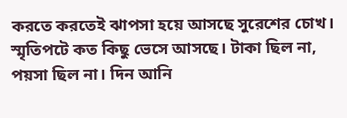করতে করতেই ঝাপসা হয়ে আসছে সুরেশের চোখ। স্মৃতিপটে কত কিছু ভেসে আসছে। টাকা ছিল না, পয়সা ছিল না। দিন আনি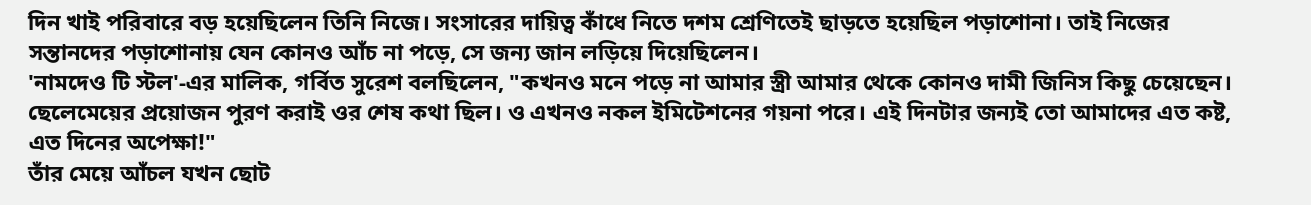দিন খাই পরিবারে বড় হয়েছিলেন তিনি নিজে। সংসারের দায়িত্ব কাঁধে নিতে দশম শ্রেণিতেই ছাড়তে হয়েছিল পড়াশোনা। তাই নিজের সন্তানদের পড়াশোনায় যেন কোনও আঁচ না পড়ে, সে জন্য জান লড়িয়ে দিয়েছিলেন।
'নামদেও টি স্টল'-এর মালিক, গর্বিত সুরেশ বলছিলেন, "কখনও মনে পড়ে না আমার স্ত্রী আমার থেকে কোনও দামী জিনিস কিছু চেয়েছেন। ছেলেমেয়ের প্রয়োজন পুরণ করাই ওর শেষ কথা ছিল। ও এখনও নকল ইমিটেশনের গয়না পরে। এই দিনটার জন্যই তো আমাদের এত কষ্ট, এত দিনের অপেক্ষা!"
তাঁর মেয়ে আঁচল যখন ছোট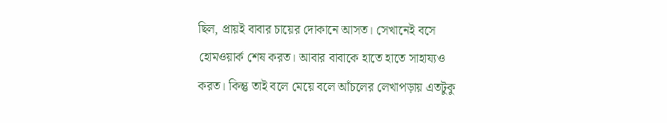ছিল, প্রায়ই বাবার চায়ের দোকানে আসত। সেখানেই বসে হোমওয়ার্ক শেষ করত। আবার বাবাকে হাতে হাতে সাহায্যও করত। কিন্তু তাই বলে মেয়ে বলে আঁচলের লেখাপড়ায় এতটুকু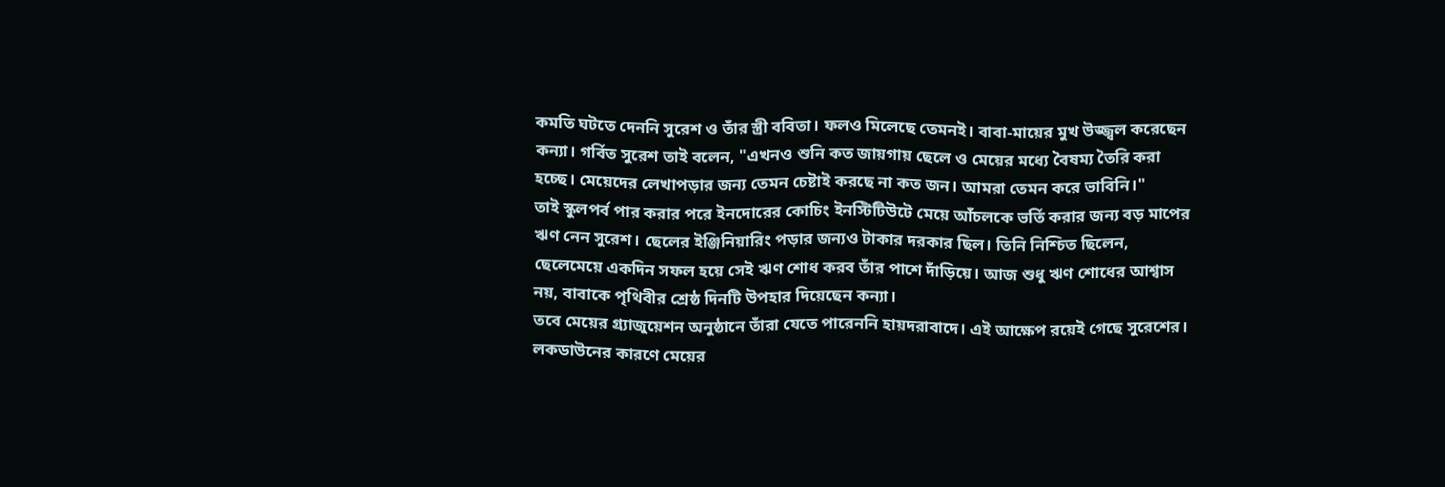কমতি ঘটতে দেননি সুরেশ ও তাঁর স্ত্রী ববিতা। ফলও মিলেছে তেমনই। বাবা-মায়ের মুখ উজ্জ্বল করেছেন কন্যা। গর্বিত সুরেশ তাই বলেন, "এখনও শুনি কত জায়গায় ছেলে ও মেয়ের মধ্যে বৈষম্য তৈরি করা হচ্ছে। মেয়েদের লেখাপড়ার জন্য তেমন চেষ্টাই করছে না কত জন। আমরা তেমন করে ভাবিনি।"
তাই স্কুলপর্ব পার করার পরে ইনদোরের কোচিং ইনস্টিটিউটে মেয়ে আঁচলকে ভর্তি করার জন্য বড় মাপের ঋণ নেন সুরেশ। ছেলের ইঞ্জিনিয়ারিং পড়ার জন্যও টাকার দরকার ছিল। তিনি নিশ্চিত ছিলেন, ছেলেমেয়ে একদিন সফল হয়ে সেই ঋণ শোধ করব তাঁর পাশে দাঁড়িয়ে। আজ শুধু ঋণ শোধের আশ্বাস নয়, বাবাকে পৃথিবীর শ্রেষ্ঠ দিনটি উপহার দিয়েছেন কন্যা।
তবে মেয়ের গ্র্যাজুয়েশন অনুষ্ঠানে তাঁরা যেতে পারেননি হায়দরাবাদে। এই আক্ষেপ রয়েই গেছে সুরেশের। লকডাউনের কারণে মেয়ের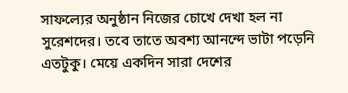সাফল্যের অনুষ্ঠান নিজের চোখে দেখা হল না সুরেশদের। তবে তাতে অবশ্য আনন্দে ভাটা পড়েনি এতটুকু। মেয়ে একদিন সারা দেশের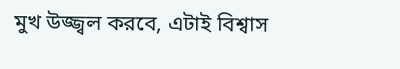মুখ উজ্জ্বল করবে, এটাই বিশ্বাস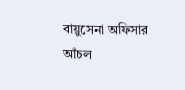বায়ুসেনা অফিসার আঁচল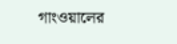গাংওয়ালের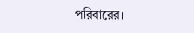পরিবারের।